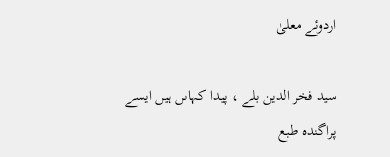اردوئے معلیٰ

سید فخر الدین بلے ، پیدا کہاںں ہیں ایسے پراگندہ طبع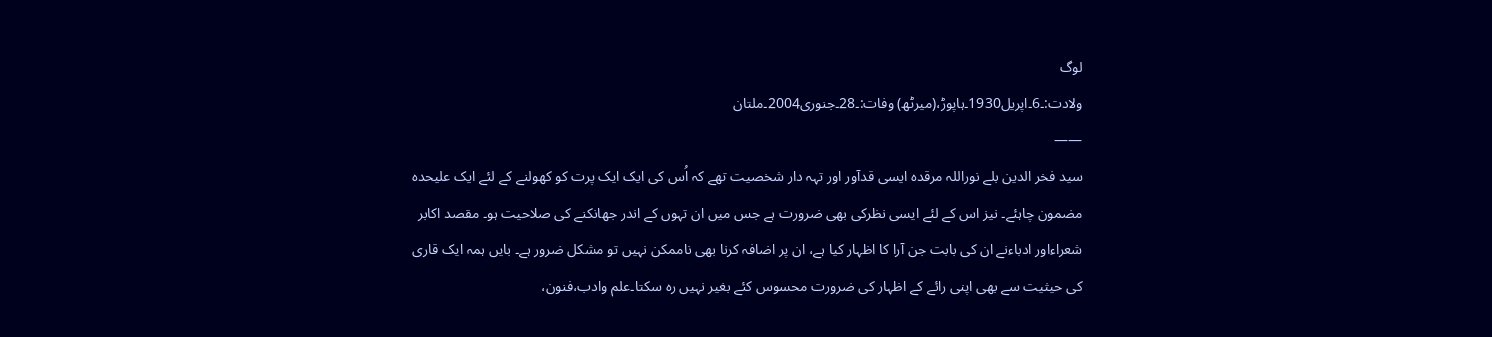لوگ
ولادت:۔6۔اپریل1930۔ہاپوڑ،(میرٹھ) وفات:۔28۔جنوری2004۔ملتان
——
سید فخر الدین بلے نوراللہ مرقدہ ایسی قدآور اور تہہ دار شخصیت تھے کہ اُس کی ایک ایک پرت کو کھولنے کے لئے ایک علیحدہ مضمون چاہئے۔ نیز اس کے لئے ایسی نظرکی بھی ضرورت ہے جس میں ان تہوں کے اندر جھانکنے کی صلاحیت ہو۔ مقصد اکابر شعراءاور ادباءنے ان کی بابت جن آرا کا اظہار کیا ہے، ان پر اضافہ کرنا بھی ناممکن نہیں تو مشکل ضرور ہے۔ بایں ہمہ ایک قاری کی حیثیت سے بھی اپنی رائے کے اظہار کی ضرورت محسوس کئے بغیر نہیں رہ سکتا۔علم وادب،فنون،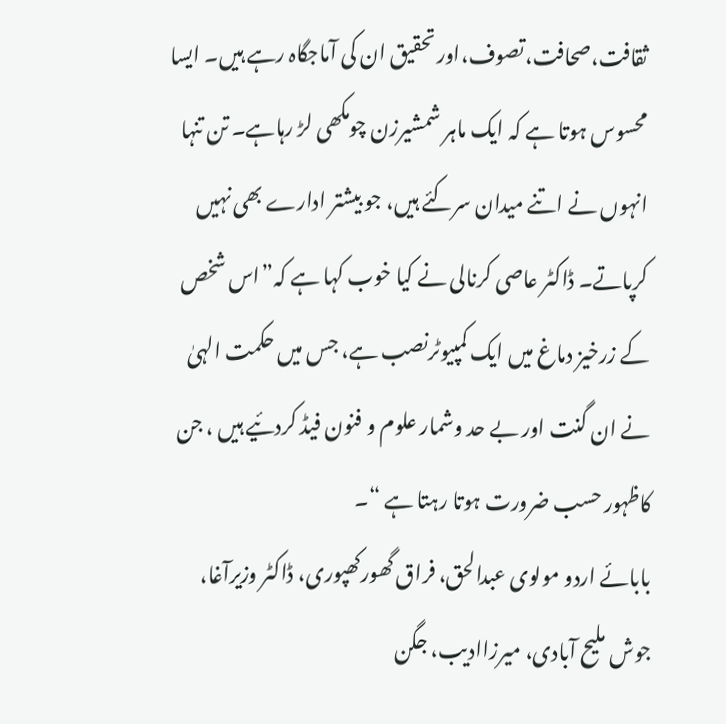ثقافت،صحافت،تصوف،اور تحقیق ان کی آماجگاہ رہے ہیں۔ ایسا محسوس ہوتا ہے کہ ایک ماہر شمشیرزن چومکھی لڑ رہاہے۔ تن تنہا انہوں نے اتنے میدان سرکئے ہیں، جو بیشتر ادارے بھی نہیں کرپاتے۔ ڈاکٹر عاصی کرنالی نے کیا خوب کہا ہے کہ”اس شخص کے زرخیز دماغ میں ایک کمپیوٹرنصب ہے، جس میں حکمت الہیٰ نے ان گنت اور بے حد وشمار علوم و فنون فیڈ کردئیے ہیں ، جن کاظہور حسب ضرورت ہوتا رہتا ہے “۔
بابائے اردو مولوی عبدالحق، فراق گھورکھپوری، ڈاکٹر وزیرآغا، جوش ملیح آبادی، میرزاادیب، جگن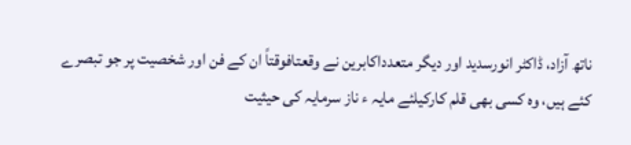ناتھ آزاد، ڈاکٹر انورسدید اور دیگر متعدداکابرین نے وقعتافوقتاً ان کے فن اور شخصیت پر جو تبصرے کئے ہیں، وہ کسی بھی قلم کارکیلئے مایہ ء ناز سرمایہ کی حیثیت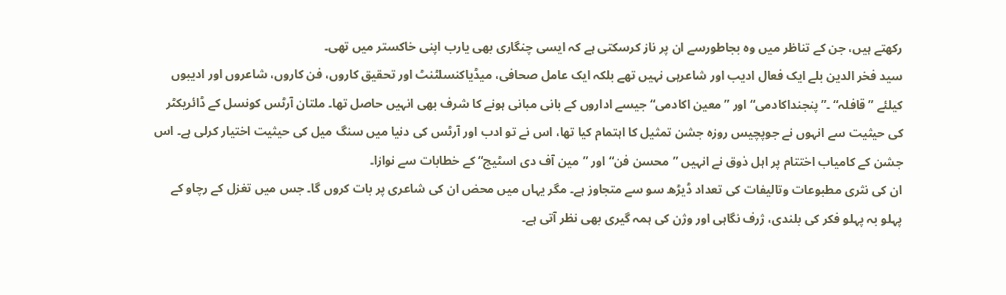رکھتے ہیں، جن کے تناظر میں وہ بجاطورسے ان پر ناز کرسکتی ہے کہ ایسی چنگاری بھی یارب اپنی خاکستر میں تھی۔
سید فخر الدین بلے ایک فعال ادیب اور شاعرہی نہیں تھے بلکہ ایک عامل صحافی، میڈیاکنسلٹنٹ اور تحقیق کاروں، فن کاروں، شاعروں اور ادیبوں کیلئے ”قافلہ“ ۔”پنجنداکادمی“ اور ”معین اکادمی“ جیسے اداروں کے بانی مبانی ہونے کا شرف بھی انہیں حاصل تھا۔ ملتان آرٹس کونسل کے ڈائریکٹر کی حیثیت سے انہوں نے جوپچیس روزہ جشن تمثیل کا اہتمام کیا تھا، اس نے تو ادب اور آرٹس کی دنیا میں سنگ میل کی حیثیت اختیار کرلی ہے۔ اس جشن کے کامیاب اختتام پر اہل ذوق نے انہیں ”محسن فن“ اور ”مین آف دی اسٹیج“ کے خطابات سے نوازا۔
ان کی نثری مطبوعات وتالیفات کی تعداد ڈیڑھ سو سے متجاوز ہے۔ مگر یہاں میں محض ان کی شاعری پر بات کروں گا۔ جس میں تغزل کے رچاو کے پہلو بہ پہلو فکر کی بلندی، ژرف نگاہی اور وژن کی ہمہ گیری بھی نظر آتی ہے۔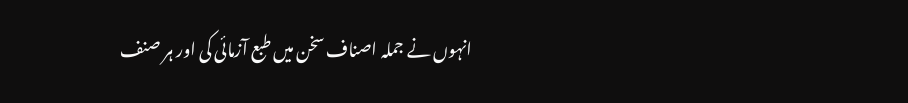انہوں نے جملہ اصناف سخن میں طبع آزمائی کی اور ہر صنف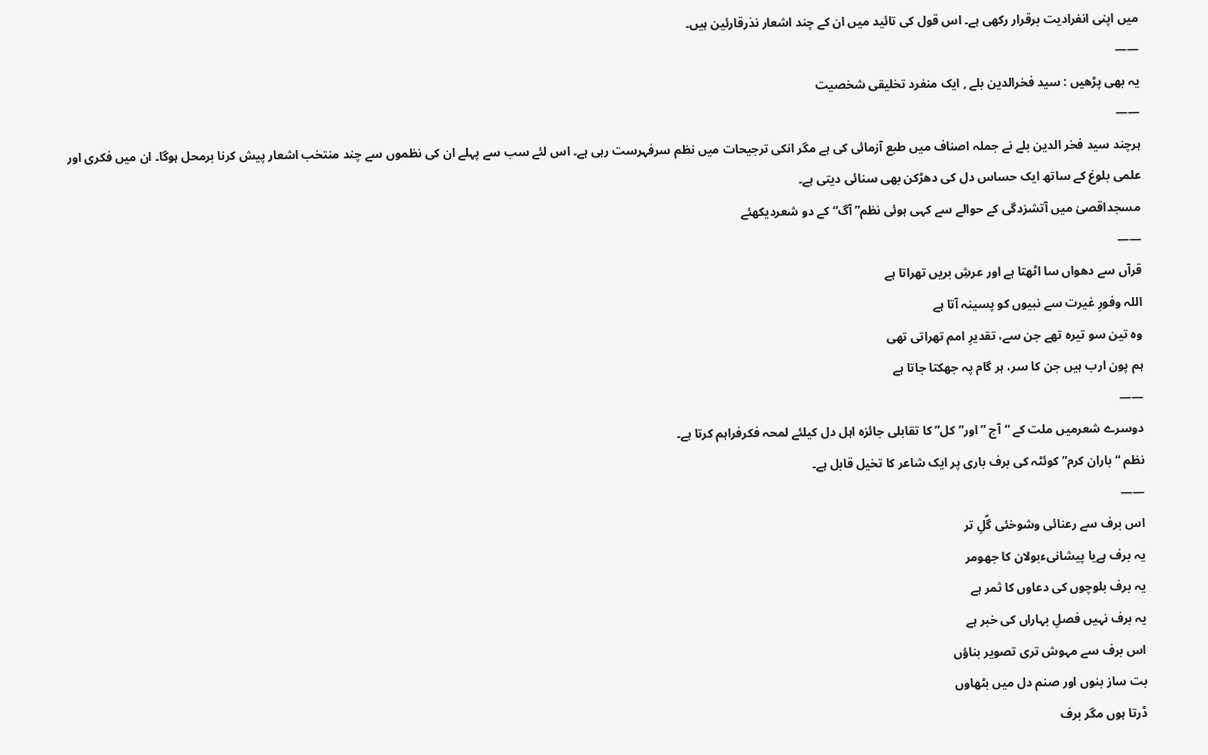میں اپنی انفرادیت برقرار رکھی ہے۔ اس قول کی تائید میں ان کے چند اشعار نذرقارئین ہیں۔
——
یہ بھی پڑھیں : سید فخرالدین بلے , ایک منفرد تخلیقی شخصیت
——
ہرچند سید فخر الدین بلے نے جملہ اصناف میں طبع آزمائی کی ہے مگر انکی ترجیحات میں نظم سرفہرست رہی ہے۔ اس لئے سب سے پہلے ان کی نظموں سے چند منتخب اشعار پیش کرنا برمحل ہوگا۔ ان میں فکری اور علمی بلوغ کے ساتھ ایک حساس دل کی دھڑکن بھی سنائی دیتی ہے۔
مسجداقصیٰ میں آتشزدگی کے حوالے سے کہی ہوئی نظم”آگ“ کے دو شعردیکھئے
——
قرآں سے دھواں سا اٹھتا ہے اور عرشِ بریں تھراتا ہے
اللہ وفورِ غیرت سے نبیوں کو پسینہ آتا ہے
وہ تین سو تیرہ تھے جن سے، تقدیرِ امم تھراتی تھی
ہم پون ارب ہیں جن کا سر، ہر گام پہ جھکتا جاتا ہے
——
دوسرے شعرمیں ملت کے “آج ” اور”کل” کا تقابلی جائزہ اہل دل کیلئے لمحہ فکرفراہم کرتا ہے۔
نظم “باران کرم” کوئٹہ کی برف باری پر ایک شاعر کا تخیل قابل ہے۔
——
اس برف سے رعنائی وشوخئی گؑلِ تر
یہ برف ہےیا پیشانیءبولان کا جھومر
یہ برف بلوچوں کی دعاوں کا ثمر ہے
یہ برف نہیں فصلِ بہاراں کی خبر ہے
اس برف سے مہوش تری تصویر بناؤں
بت ساز بنوں اور صنم دل میں بٹھاوں
ڈرتا ہوں مگر برف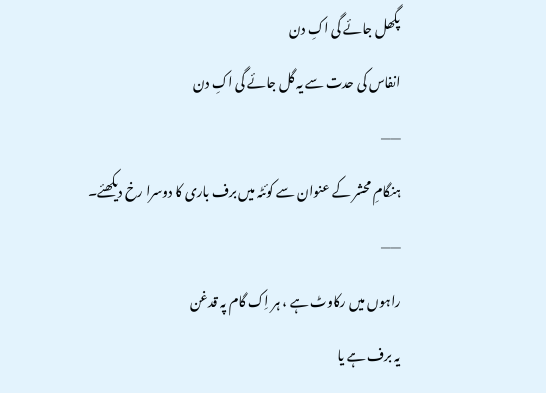پگھل جائے گی اکِ دن
انفاس کی حدت سے یہ گل جائے گی اکِ دن
——
ہنگامِ محشر کے عنوان سے کوئٹہ میں برف باری کا دوسرا رخ دیکھئے۔
——
راہوں میں رکاوٹ ہے ، ہر اِک گام پہ قدغن
یہ برف ہے یا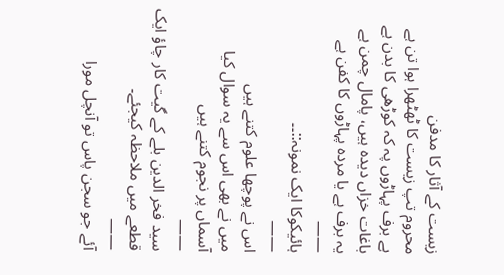زیست کے آثار کا مدفن
محروم تپ زیست کا ٹھٹھرا ہوا تن ہے
ہے برف پہاڑوں پہ کہ کوڑھی کا بدن ہے
باغات خزاں دیدہ ہیں، پامال چمن ہے
یہ برف ہے یا مردہ پہاڑوں کا کفن ہے
——
ہائیکوکا ایک نمونہ::۔۔
——
اس نے پوچھا علوم کتنے ہیں
میں نے بھی اس سے یہ سوال کیا
آسماں پر نجوم کتنے ہیں
——
سید فخر الدین بلے کے گیت کار چاؤ ایک قطعے میں ملاحظہ کیجئے۔
——
آئے جو سجن پاس تو آنچل مورا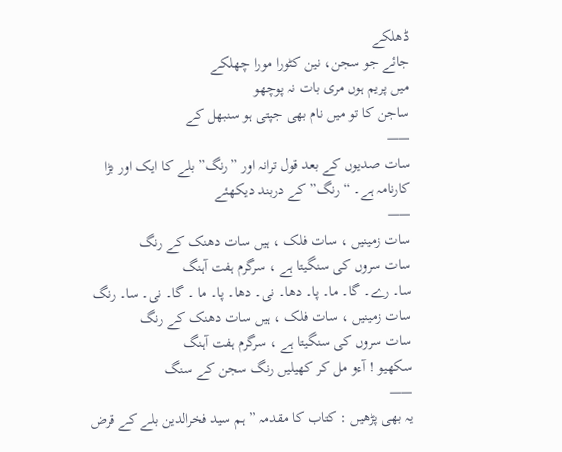ڈھلکے
جائے جو سجن، نین کٹورا مورا چھلکے
میں پریم ہوں مری بات نہ پوچھو
ساجن کا تو میں نام بھی جپتی ہو سنبھل کے
——
سات صدیوں کے بعد قول ترانہ اور ”رنگ” بلے کا ایک اور بڑا کارنامہ ہے۔ “رنگ” کے دربند دیکھئے
——
سات زمینیں ، سات فلک ، ہیں سات دھنک کے رنگ
سات سروں کی سنگیتا ہے ، سرگرم ہفت آہنگ
سا۔ رے۔ گا۔ ما۔ پا۔ دھا۔ نی۔ دھا۔ پا۔ ما ۔ گا۔ نی۔ سا۔ رنگ
سات زمینیں ، سات فلک ، ہیں سات دھنک کے رنگ
سات سروں کی سنگیتا ہے ، سرگرم ہفت آہنگ
سکھیو ! آءو مل کر کھیلیں رنگ سجن کے سنگ
——
یہ بھی پڑھیں : کتاب کا مقدمہ ” ہم سید فخرالدین بلے کے قرض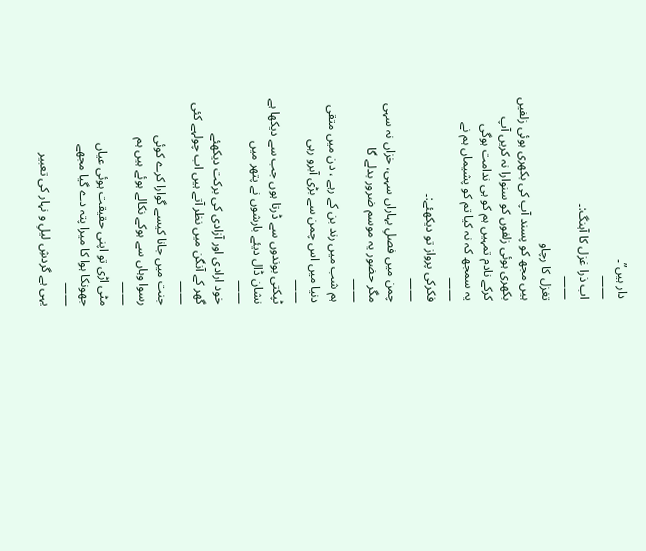دار ہیں”۔
——
اب ذرا غزل کا آہنگ:۔
——
تغزل کا رچاو
ہیں مجھ کو پسند آپ کی بکھری ہوئی زلفیں
بکھری ہوئی زلفوں کو سنوارا نہ کریں آپ
کرکے نادم تمہیں ہم کو ہی ندامت ہوگی
یہ سمجھ کہ نہ کیا تم کو پشیماں ہم نے
——
فکرکی پرواز تو دیکھئے:۔
——
چمن میں فصلِ بہاراں سہی، خزاں نہ سہی
مگر حضور یہ موسم ضرور بدلے گا
——
ہم شب میں رند بن کے رہے ، دن میں متقی
دنیا میں اس چمن سے بڑی آبرو رہی
——
ٹپکتی بوندوں سے ڈرتا ہوں جب سے دیکھا ہے
نشان ڈال دیئے بارشوں نے پتھر میں
——
خود ارادی اور آزادی کی برکت دیکھئے
گھر کے آنگن میں نظر آتے ہیں اب چولہے کئی
——
جنت میں جانا کیسے گوارا کرے کوئی
رسوا وہاں سے ہوکے نکالے ہوئے ہیں ہم
——
مٹی اڑی تو اپنی حقیقت ہوئی عیاں
جھونکا ہوا کا میرا پتہ دے گیا مجھے
——
یہی ہے گردشِ لیلِ و نہار کی تعبیر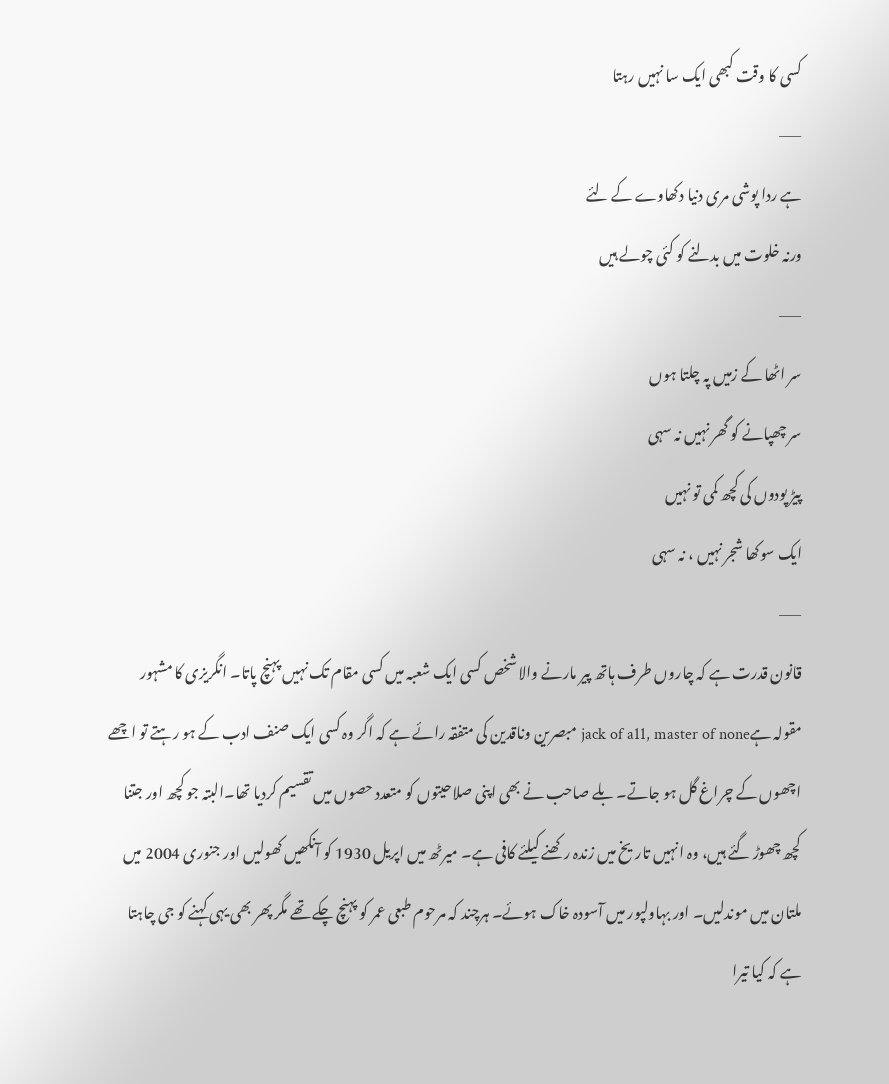کسی کا وقت کبھی ایک سا نہیں رہتا
——
ہے ردا پوشی مری دنیا دکھاوے کے لئے
ورنہ خلوت میں بدلنے کو کئی چولے ہیں
——
سر اٹھا کے زمیں پہ چلتا ہوں
سر چھپانے کو گھر نہیں نہ سہی
پیڑ پودوں کی کچھ کمی تو نہیں
ایک سوکھا شجر نہیں ، نہ سہی
——
قانون قدرت ہے کہ چاروں طرف ہاتھ پیر مارنے والا شخص کسی ایک شعبہ میں کسی مقام تک نہیں پہنچ پاتا۔ انگریزی کا مشہور مقولہ ہےjack of a11, master of none مبصرین وناقدین کی متفقہ رائے ہے کہ اگر وہ کسی ایک صنف ادب کے ہو رہتے تو اچھے اچھوں کے چراغ گل ہو جاتے۔ بلے صاحب نے بھی اپنی صلاحیتوں کو متعدد حصوں میں تقسیم کردیا تھا۔البتہ جو کچھ اور جتنا کچھ چھوڑ گئے ہیں، وہ انہیں تاریخ میں زندہ رکھنے کیلئے کافی ہے۔ میرٹھ میں اپریل 1930 کو آنکھیں کھولیں اور جنوری 2004 میں ملتان میں موندلیں۔ اور بہاولپور میں آسودہ خاک ہوئے۔ ہرچند کہ مرحوم طبعی عمر کو پہنچ چکے تھے مگر پھر بھی یہی کہنے کو جی چاہتا ہے کہ کیا تیرا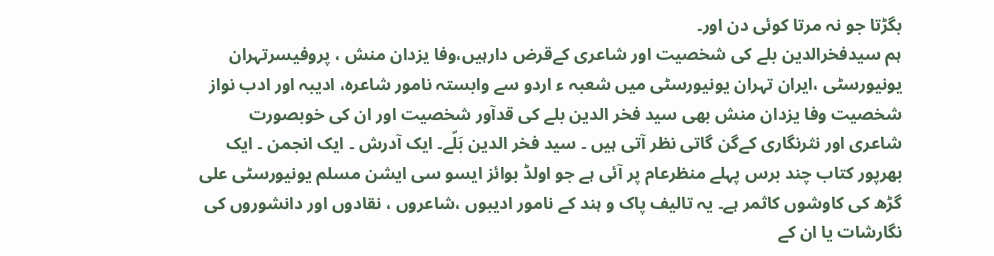بگڑتا جو نہ مرتا کوئی دن اور۔
ہم سیدفخرالدین بلے کی شخصیت اور شاعری کےقرض دارہیں،وفا یزدان منش ، پروفیسرتہران یونیورسٹی ،ایران تہران یونیورسٹی میں شعبہ ء اردو سے وابستہ نامور شاعرہ، ادیبہ اور ادب نواز شخصیت وفا یزدان منش بھی سید فخر الدین بلے کی قدآور شخصیت اور ان کی خوبصورت شاعری اور نثرنگاری کےگن گاتی نظر آتی ہیں ۔ سید فخر الدین بَلّے۔ ایک آدرش ۔ ایک انجمن ۔ ایک بھرپور کتاب چند برس پہلے منظرعام پر آئی ہے جو اولڈ بوائز ایسو سی ایشن مسلم یونیورسٹی علی گڑھ کی کاوشوں کاثمر ہے۔ یہ تالیف پاک و ہند کے نامور ادیبوں ،شاعروں ، نقادوں اور دانشوروں کی نگارشات یا ان کے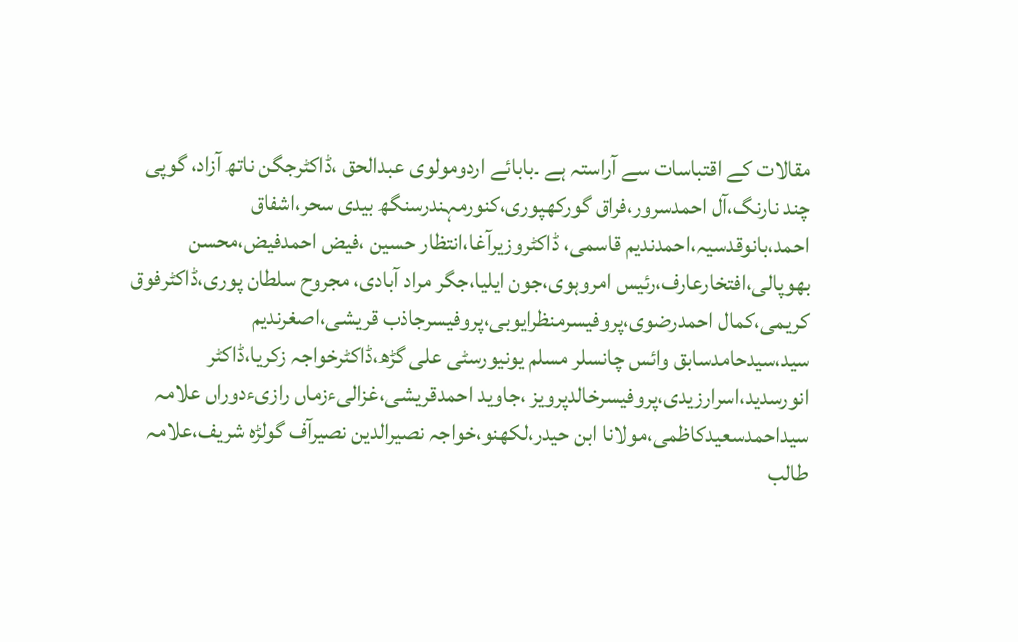مقالات کے اقتباسات سے آراستہ ہے ۔بابائے اردومولوی عبدالحق ،ڈاکٹرجگن ناتھ آزاد، گوپی چند نارنگ،آل احمدسرور،فراق گورکھپوری،کنورمہندرسنگھ بیدی سحر،اشفاق احمد،بانوقدسیہ،احمدندیم قاسمی، ڈاکٹروزیرآغا،انتظار حسین ،فیض احمدفیض،محسن بھوپالی،افتخارعارف،رئیس امروہوی،جون ایلیا،جگر مراد آبادی، مجروح سلطان پوری،ڈاکٹرفوق کریمی،کمال احمدرضوی،پروفیسرمنظرایوبی،پروفیسرجاذب قریشی،اصغرندیم سید،سیدحامدسابق وائس چانسلر مسلم یونیورسٹی علی گڑھ،ڈاکٹرخواجہ زکریا،ڈاکٹر انورسدید،اسرارزیدی،پروفیسرخالدپرویز ،جاوید احمدقریشی،غزالیءزماں رازیءدوراں علامہ سیداحمدسعیدکاظمی،مولانا ابن حیدر،لکھنو،خواجہ نصیرالدین نصیرآف گولڑہ شریف،علامہ طالب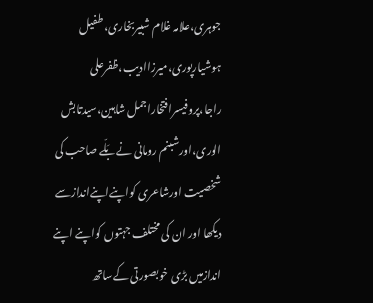جوہری،علامہ غلام شبیربخاری،طفیل ہوشیارپوری،میرزاادیب،ظفرعلی راجا،پروفیسرافتخاراجمل شاہین،سیدتابش الوری،اورشبنم رومانی نےبَلّے صاحب کی شخصیت اورشاعری کواپنےاپنےاندازسے دیکھا اور ان کی مختلف جہتوں کواپنے اپنے اندازمیں بڑی خوبصورتی کےساتھ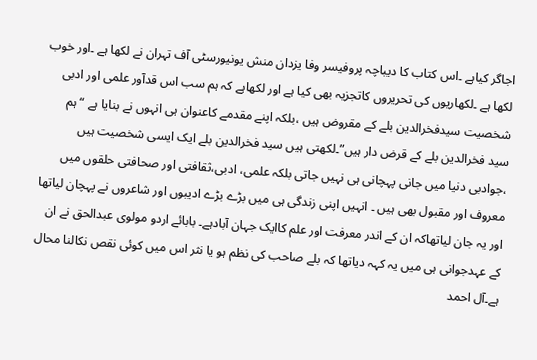اجاگر کیاہے ۔اس کتاب کا دیباچہ پروفیسر وفا یزدان منش یونیورسٹی آف تہران نے لکھا ہے ۔اور خوب لکھا ہے ۔لکھاریوں کی تحریروں کاتجزیہ بھی کیا ہے اور لکھاہے کہ ہم سب اس قدآور علمی اور ادبی شخصیت سیدفخرالدین بلے کے مقروض ہیں ،بلکہ اپنے مقدمے کاعنوان ہی انہوں نے بنایا ہے “ہم سید فخرالدین بلے کے قرض دار ہیں”۔لکھتی ہیں سید فخرالدین بلے ایک ایسی شخصیت ہیں ،جوادبی دنیا میں جانی پہچانی ہی نہیں جاتی بلکہ علمی، ادبی،ثقافتی اور صحافتی حلقوں میں معروف اور مقبول بھی ہیں ۔ انہیں اپنی زندگی ہی میں بڑے بڑے ادیبوں اور شاعروں نے پہچان لیاتھا اور یہ جان لیاتھاکہ ان کے اندر معرفت اور علم کاایک جہان آبادہے۔ بابائے اردو مولوی عبدالحق نے ان کے عہدجوانی ہی میں یہ کہہ دیاتھا کہ بلے صاحب کی نظم ہو یا نثر اس میں کوئی نقص نکالنا محال ہے۔آل احمد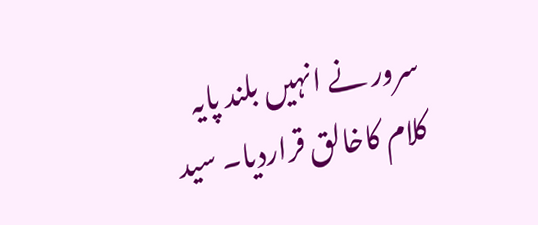سرور نے انہیں بلند پایہ کلام کاخالق قراردیا۔ سید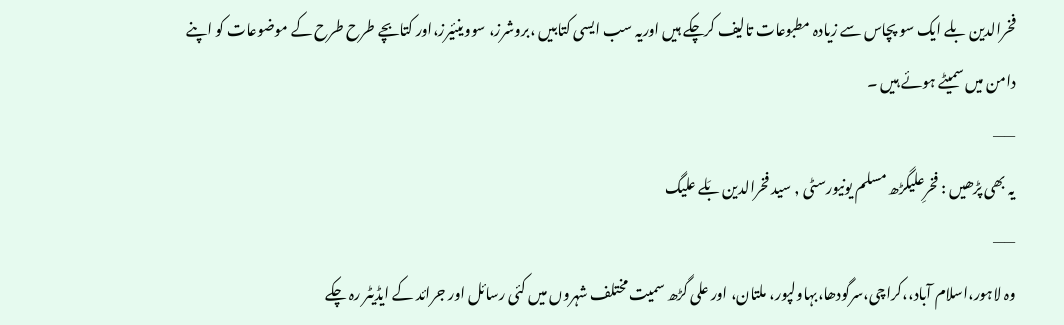فخرالدین بلے ایک سو پچاس سے زیادہ مطبوعات تالیف کرچکے ہیں اوریہ سب ایسی کتابیں ،بروشرز، سووینئیرز،اور کتابچے طرح طرح کے موضوعات کو اپنے دامن میں سمیٹے ہوئے ہیں ۔
——
یہ بھی پڑھیں : فخرِعلیگڑھ مسلم یونیورسٹی , سید فخرالدین بَلے علیگ
——
وہ لاہور،اسلام آباد،،کراچی،سرگودھا،بہاولپور، ملتان، اور علی گڑھ سمیت مختلف شہروں میں کئی رسائل اور جرائد کے ایڈیٹر رہ چکے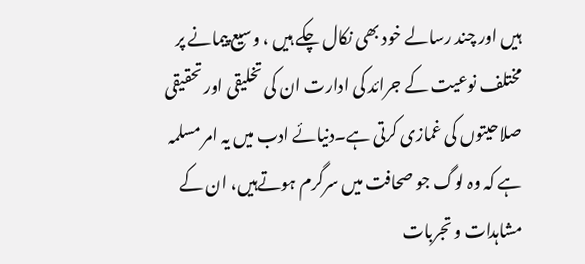ہیں اور چند رسالے خود بھی نکال چکے ہیں ، وسیع پیمانے پر مختلف نوعیت کے جرائد کی ادارت ان کی تخلیقی اور تحقیقی صلاحیتوں کی غمازی کرتی ہے۔دنیائے ادب میں یہ امر مسلمہ ہے کہ وہ لوگ جو صحافت میں سرگرم ہوتےہیں، ان کے مشاہدات و تجربات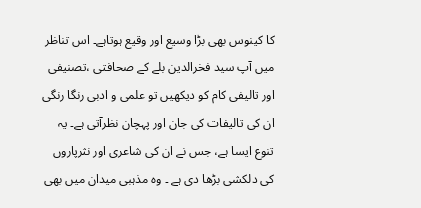کا کینوس بھی بڑا وسیع اور وقیع ہوتاہے۔ اس تناظر میں آپ سید فخرالدین بلے کے صحافتی ،تصنیفی اور تالیفی کام کو دیکھیں تو علمی و ادبی رنگا رنگی ان کی تالیفات کی جان اور پہچان نظرآتی ہے۔ یہ تنوع ایسا ہے، جس نے ان کی شاعری اور نثرپاروں کی دلکشی بڑھا دی ہے ۔ وہ مذہبی میدان میں بھی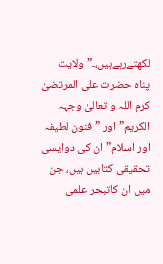لکھتےرہےہیں،۔”ولایت پناہ حضرت علی المرتضیٰ کرم اللہ و تعالیٰ وجہہ الکریم” اور ” فنون لطیفہ اور اسلام” ان کی دوایسی تحقیقی کتابیں ہیں، جن میں ان کاتبحر علمی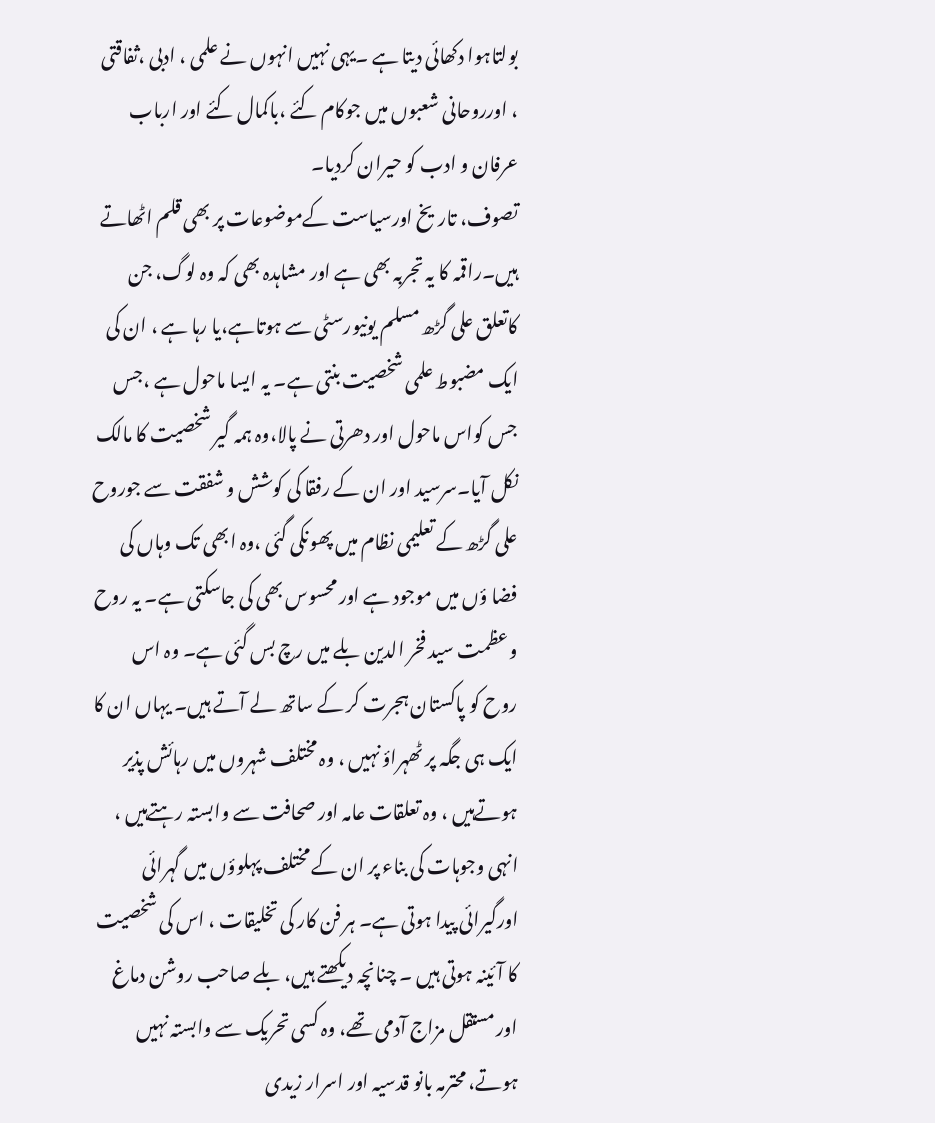بولتاہوا دکھائی دیتا ہے ۔یہی نہیں انہوں نے علمی ، ادبی ،ثفاقتی ، اورروحانی شعبوں میں جوکام کئے ،باکمال کئے اور ارباب عرفان و ادب کو حیران کردیا۔
تصوف، تاریخ اورسیاست کےموضوعات پر بھی قلم اٹھاتے ہیں۔راقمہ کا یہ تجربہ بھی ہے اور مشاہدہ بھی کہ وہ لوگ، جن کاتعلق علی گڑھ مسلم یونیورسٹی سے ہوتاہے،یا رہا ہے ، ان کی ایک مضبوط علمی شخصیت بنتی ہے۔ یہ ایسا ماحول ہے ،جس جس کواس ماحول اور دھرتی نے پالا،وہ ہمہ گیر شخصیت کا مالک نکل آیا۔سرسید اور ان کے رفقا کی کوشش و شفقت سے جوروح علی گڑھ کے تعلیمی نظام میں پھونکی گئی ،وہ ابھی تک وہاں کی فضا ؤں میں موجود ہے اور محسوس بھی کی جاسکتی ہے۔ یہ روح و عظمت سید فخر الدین بلے میں رچ بس گئی ہے۔ وہ اس روح کو پاکستان ہجرت کر کے ساتھ لے آتے ہیں۔ یہاں ان کا ایک ہی جگہ پر ٹھہراؤ نہیں ، وہ مختلف شہروں میں رہائش پذیر ہوتےہیں ، وہ تعلقات عامہ اور صحافت سے وابستہ رہتےہیں ، انہی وجوہات کی بناء پر ان کے مختلف پہلوؤں میں گہرائی اورگیرائی پیدا ہوتی ہے۔ ہر فن کار کی تخلیقات ، اس کی شخصیت کا آئینہ ہوتی ہیں ۔ چنانچہ دیکھتے ہیں، بلے صاحب روشن دماغ اور مستقل مزاج آدمی تھے، وہ کسی تحریک سے وابستہ نہیں ہوتے، محترمہ بانو قدسیہ اور اسرار زیدی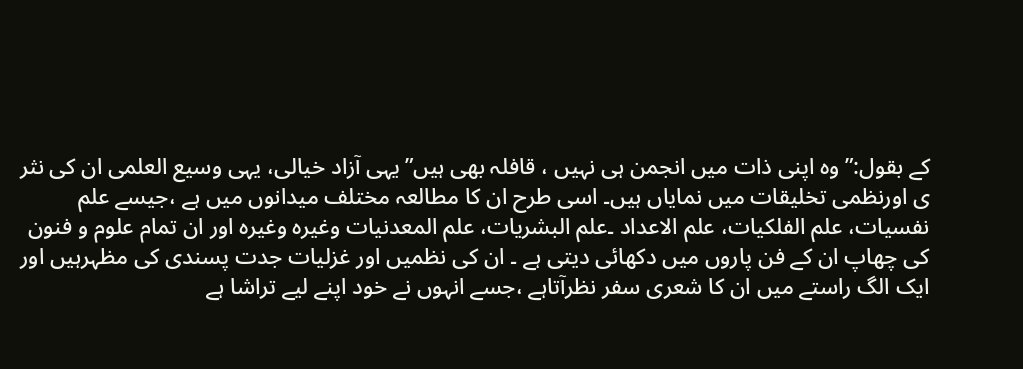کے بقول:” وہ اپنی ذات میں انجمن ہی نہیں ، قافلہ بھی ہیں” یہی آزاد خیالی، یہی وسیع العلمی ان کی نثر ی اورنظمی تخلیقات میں نمایاں ہیں۔ اسی طرح ان کا مطالعہ مختلف میدانوں میں ہے ،جیسے علم نفسیات، علم الفلکیات، علم الاعداد ۔علم البشریات، علم المعدنیات وغیرہ وغیرہ اور ان تمام علوم و فنون کی چھاپ ان کے فن پاروں میں دکھائی دیتی ہے ۔ ان کی نظمیں اور غزلیات جدت پسندی کی مظہرہیں اور ایک الگ راستے میں ان کا شعری سفر نظرآتاہے ،جسے انہوں نے خود اپنے لیے تراشا ہے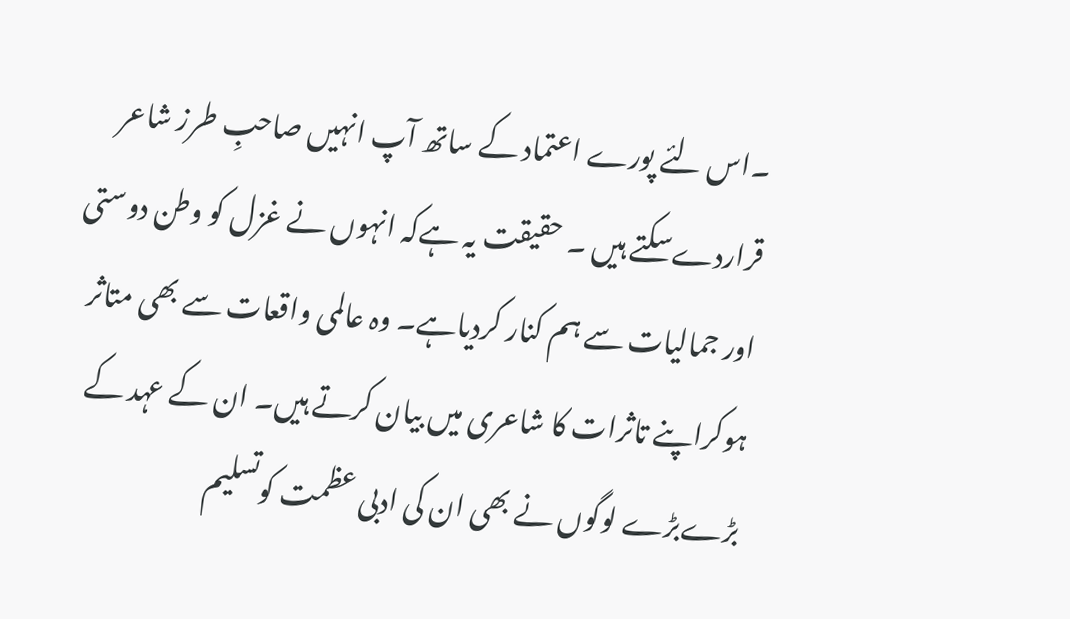۔اس لئے پورے اعتماد کے ساتھ آپ انہیں صاحبِ طرز شاعر قراردےسکتے ہیں ۔ حقیقت یہ ہےکہ انہوں نے غزل کو وطن دوستی اور جمالیات سے ہم کنار کردیاہے۔ وہ عالمی واقعات سے بھی متاثر ہوکراپنے تاثرات کا شاعری میں بیان کرتے ہیں۔ ان کے عہد کے بڑےبڑے لوگوں نے بھی ان کی ادبی عظمت کوتسلیم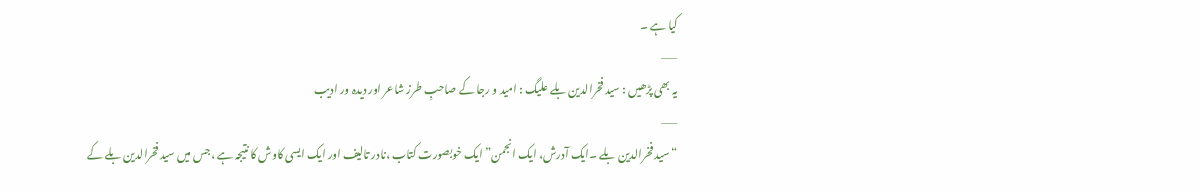کیا ہے ۔
——
یہ بھی پڑھیں : سید فخرالدین بلے علیگ : امید و رجا کے صاحبِ طرز شاعر اور دیدہ ور ادیب
——
“سید فخرالدین بلے ۔ایک آدرش، ایک انجمن” ایک خوبصورت کتاب ،نادر تالیف اور ایک ایسی کاوش کا نتیجہ ہے ،جس میں سید فخرالدین بلے کے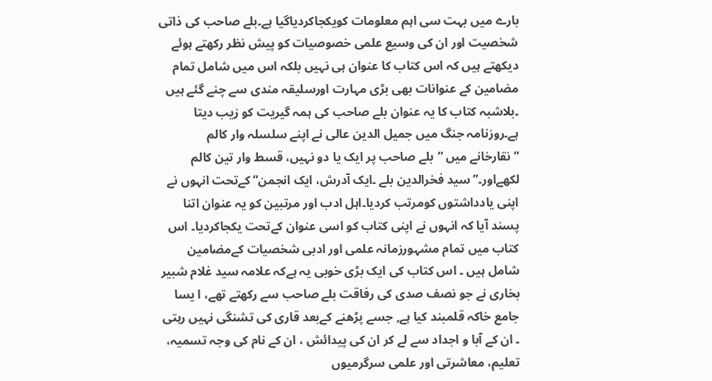بارے میں بہت سی اہم معلومات کویکجاکردیاگیا ہے۔بلے صاحب کی ذاتی شخصیت اور ان کی وسیع علمی خصوصیات کو پیش نظر رکھتے ہوئے دیکھتے ہیں کہ اس کتاب کا عنوان ہی نہیں بلکہ اس میں شامل تمام مضامین کے عنوانات بھی بڑی مہارت اورسلیقہ مندی سے چنے گئے ہیں ۔بلاشبہ کتاب کا یہ عنوان بلے صاحب کی ہمہ گیریت کو زیب دیتا ہے۔روزنامہ جنگ میں جمیل الدین عالی نے اپنے سلسلہ وار کالم ”نقارخانے میں ”بلے صاحب پر ایک یا دو نہیں، قسط وار تین کالم لکھےاور۔”سید فخرالدین بلے ۔ایک آدرش، ایک انجمن” کےتحت انہوں نے اپنی یادداشتوں کومرتب کردیا۔اہل ادب اور مرتبین کو یہ عنوان اتنا پسند آیا کہ انہوں نے اپنی کتاب کو اسی عنوان کےتحت یکجاکردیا۔ اس کتاب میں تمام مشہورزمانہ علمی اور ادبی شخصیات کےمضامین شامل ہیں ۔ اس کتاب کی ایک بڑی خوبی یہ ہےکہ علامہ سید غلام شبیر بخاری نے جو نصف صدی کی رفاقت بلے صاحب سے رکھتے تھے، ا یسا جامع خاکہ قلمبند کیا ہے, جسے پڑھنے کےبعد قاری کی تشنگی نہیں رہتی ۔ ان کے آبا و اجداد سے لے کر ان کی پیدائش ، ان کے نام کی وجہ تسمیہ، تعلیم، معاشرتی اور علمی سرگرمیوں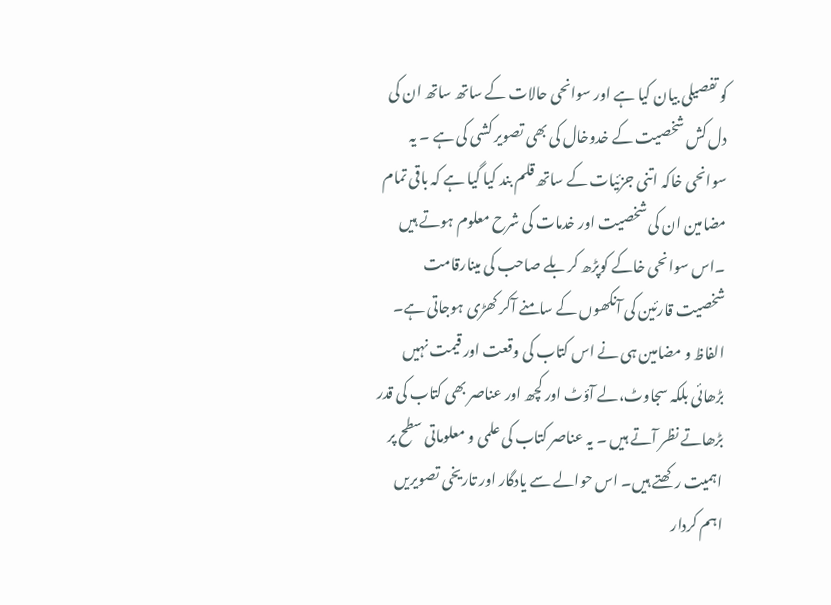کو تفصیلی بیان کیا ہے اور سوانحی حالات کے ساتھ ساتھ ان کی دل کش شخصیت کے خدوخال کی بھی تصویر کشی کی ہے ۔ یہ سوانحی خاکہ اتنی جزئیات کے ساتھ قلم بند کیا گیا ہے کہ باقی تمام مضامین ان کی شخصیت اور خدمات کی شرح معلوم ہوتے ہیں ۔اس سوانحی خاکے کوپڑھ کر بلے صاحب کی مینارقامت شخصیت قارئین کی آنکھوں کے سامنے آکر کھڑی ہوجاتی ہے۔ الفاظ و مضامین ہی نے اس کتاب کی وقعت اور قیمت نہیں بڑھائی بلکہ سجاوٹ،لے آؤٹ اور کچھ اور عناصر بھی کتاب کی قدر بڑھاتے نظر آتے ہیں ۔ یہ عناصر کتاب کی علمی و معلوماتی سطح پر اہمیت رکھتے ہیں۔ اس حوالے سے یادگار اور تاریخی تصویریں اہم کردار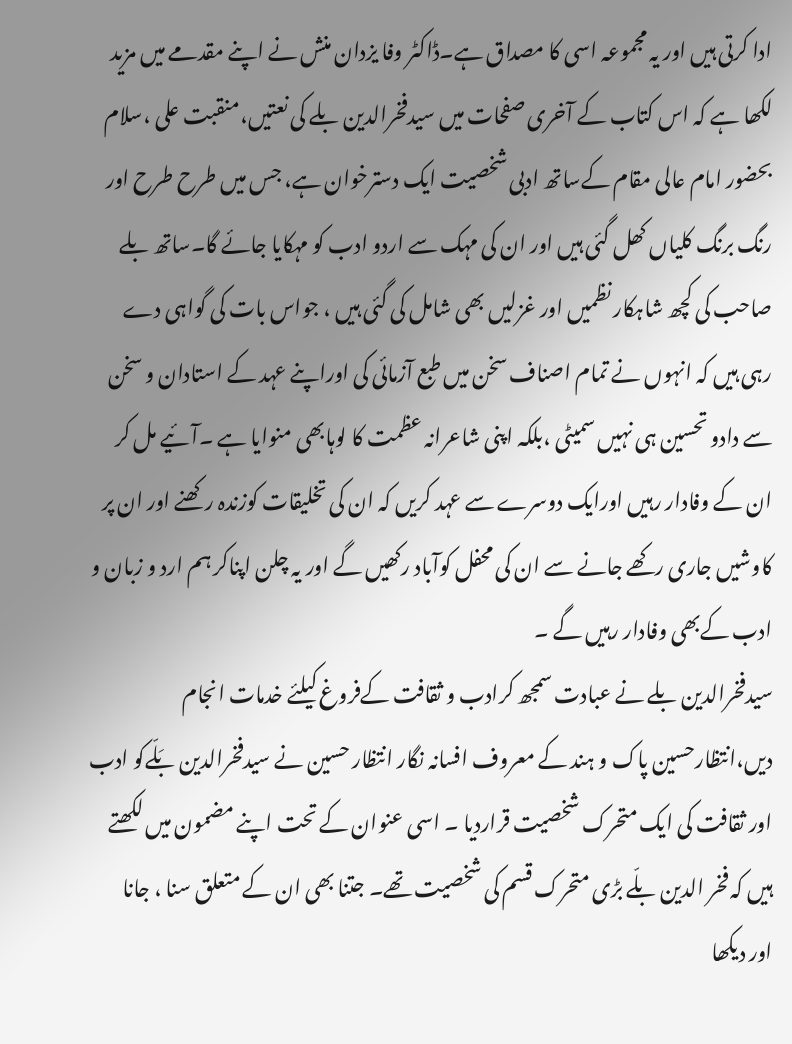ادا کرتی ہیں اور یہ مجموعہ اسی کا مصداق ہے۔ڈاکٹر وفا یزدان منش نے اپنے مقدمے میں مزید لکھا ہے کہ اس کتاب کے آخری صفحات میں سیدفخرالدین بلے کی نعتیں،منقبت علی ،سلام بحضور امام عالی مقام کےساتھ ادبی شخصیت ایک دسترخوان ہے، جس میں طرح طرح اور رنگ برنگ کلیاں کھل گئی ہیں اور ان کی مہک سے اردو ادب کو مہکایا جائے گا۔ساتھ بلے صاحب کی کچھ شاہکار نظمیں اور غزلیں بھی شامل کی گئی ہیں ، جواس بات کی گواہی دے رہی ہیں کہ انہوں نے تمام اصناف سخن میں طبع آزمائی کی اوراپنے عہد کے استادان و سخن سے دادو تحسین ہی نہیں سمیٹی ،بلکہ اپنی شاعرانہ عظمت کا لوہابھی منوایا ہے ۔آئیے مل کر ان کے وفادار رہیں اورایک دوسرے سے عہد کریں کہ ان کی تخلیقات کوزندہ رکھنے اور ان پر کاوشیں جاری رکھے جانے سے ان کی محفل کوآباد رکھیں گے اور یہ چلن اپناکر ہم ارد و زبان و ادب کےبھی وفادار رہیں گے ۔
سیدفخرالدین بلے نے عبادت سمجھ کرادب و ثقافت کےفروغ کیلئے خدمات انجام دیں،انتظارحسین پاک و ہند کے معروف افسانہ نگار انتظار حسین نے سیدفخرالدین بَلّےکو ادب اور ثقافت کی ایک متحرک شخصیت قراردیا ۔ اسی عنوان کے تحت اپنے مضمون میں لکھتے ہیں کہ فخر الدین بلّے بڑی متحرک قسم کی شخصیت تھے۔ جتنا بھی ان کے متعلق سنا ، جانا اور دیکھا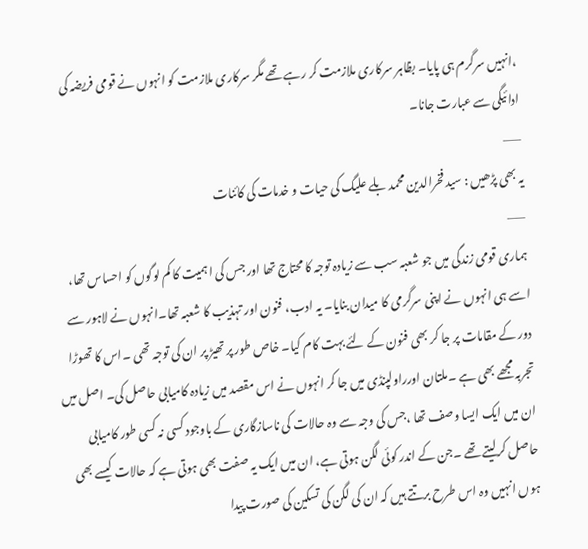،انہیں سرگرم ہی پایا۔ بظاہر سرکاری ملازمت کر رہے تھے مگر سرکاری ملازمت کو انہوں نے قومی فریضہ کی ادائیگی سے عبارت جانا۔
——
یہ بھی پڑھیں : سید فخرالدین محمد بلے علیگ کی حیات و خدمات کی کائنات
——
ہماری قومی زندگی میں جو شعبہ سب سے زیادہ توجہ کا محتاج تھا اور جس کی اہمیت کا کم لوگوں کو احساس تھا، اسے ہی انہوں نے اپنی سرگرمی کا میدان بنایا۔ یہ ادب، فنون اور تہذیب کا شعبہ تھا۔انہوں نے لاہور سے دور کے مقامات پر جا کر بھی فنون کے لئے بہت کام کیا۔ خاص طور پر تھیڑ پر ان کی توجہ تھی ۔اس کا تھوڑا تجربہ مجھے بھی ہے ۔ملتان اورراولپنڈی میں جا کر انہوں نے اس مقصد میں زیادہ کامیابی حاصل کی۔ اصل میں ان میں ایک ایسا وصف تھا ،جس کی وجہ سے وہ حالات کی ناسازگاری کے باوجود کسی نہ کسی طور کامیابی حاصل کرلیتے تھے ۔جن کے اندر کوئی لگن ہوتی ہے، ان میں ایک یہ صفت بھی ہوتی ہے کہ حالات کیسے بھی ہوں انہیں وہ اس طرح برتتے ہیں کہ ان کی لگن کی تسکین کی صورت پیدا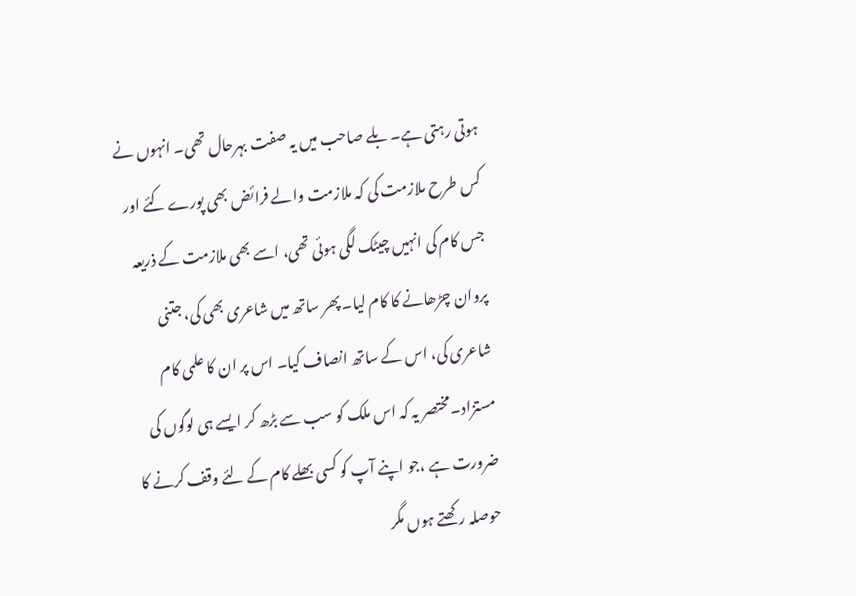ہوتی رہتی ہے۔ بلے صاحب میں یہ صفت بہرحال تھی۔ انہوں نے کس طرح ملازمت کی کہ ملازمت والے فرائض بھی پورے کئے اور جس کام کی انہیں چیٹک لگی ہوئی تھی، اسے بھی ملازمت کے ذریعہ پروان چڑھانے کا کام لیا۔ پھر ساتھ میں شاعری بھی کی، جتنی شاعری کی، اس کے ساتھ انصاف کیا۔ اس پر ان کا علمی کام مستزاد۔مختصر یہ کہ اس ملک کو سب سے بڑھ کر ایسے ہی لوگوں کی ضرورت ہے ،جو اپنے آپ کو کسی بھلے کام کے لئے وقف کرنے کا حوصلہ رکھتے ہوں مگر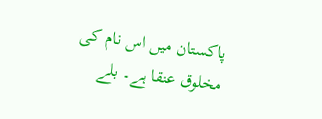پاکستان میں اس نام کی مخلوق عنقا ہے۔ بلے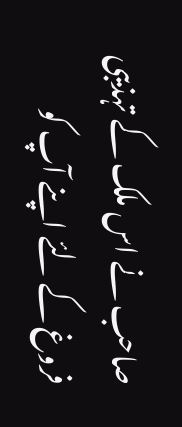صاحب نے اس ملک کے تہذیبی فروغ کے لئے اپنے آپ کو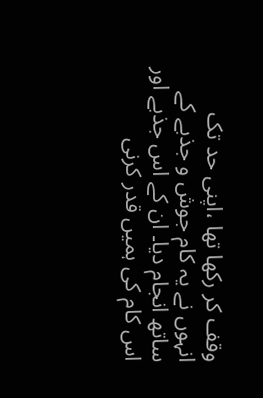وقف کر رکھا تھا ،اپنی حد تک انہوں نے یہ کام جوش و جذبے کے ساتھ انجام دیا۔ ان کے اس جذبے اور اس کام کی ہمیں قدر کرنی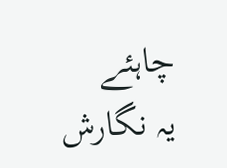چاہئے
یہ نگارش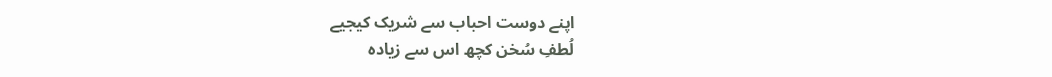اپنے دوست احباب سے شریک کیجیے
لُطفِ سُخن کچھ اس سے زیادہ